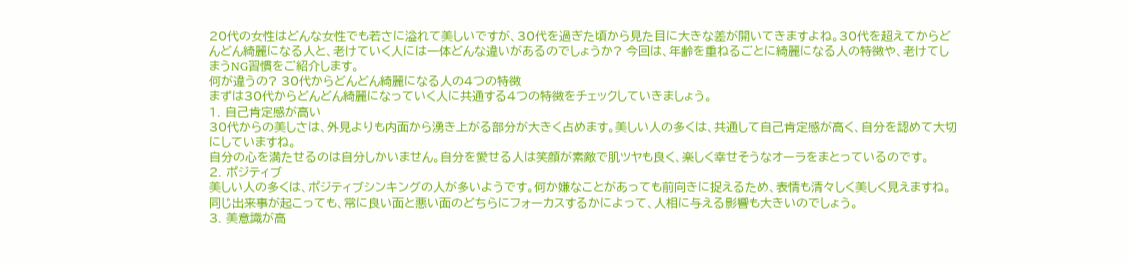20代の女性はどんな女性でも若さに溢れて美しいですが、30代を過ぎた頃から見た目に大きな差が開いてきますよね。30代を超えてからどんどん綺麗になる人と、老けていく人には一体どんな違いがあるのでしょうか? 今回は、年齢を重ねるごとに綺麗になる人の特徴や、老けてしまうNG習慣をご紹介します。
何が違うの? 30代からどんどん綺麗になる人の4つの特徴
まずは30代からどんどん綺麗になっていく人に共通する4つの特徴をチェックしていきましょう。
1. 自己肯定感が高い
30代からの美しさは、外見よりも内面から湧き上がる部分が大きく占めます。美しい人の多くは、共通して自己肯定感が高く、自分を認めて大切にしていますね。
自分の心を満たせるのは自分しかいません。自分を愛せる人は笑顔が素敵で肌ツヤも良く、楽しく幸せそうなオーラをまとっているのです。
2. ポジティブ
美しい人の多くは、ポジティブシンキングの人が多いようです。何か嫌なことがあっても前向きに捉えるため、表情も清々しく美しく見えますね。
同じ出来事が起こっても、常に良い面と悪い面のどちらにフォーカスするかによって、人相に与える影響も大きいのでしょう。
3. 美意識が高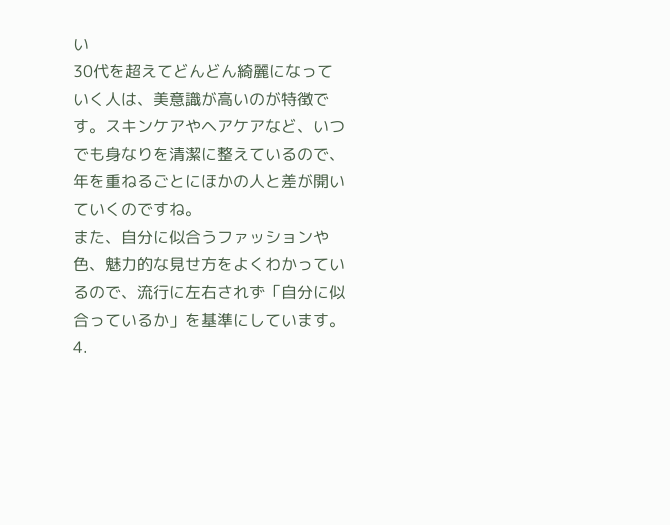い
30代を超えてどんどん綺麗になっていく人は、美意識が高いのが特徴です。スキンケアやヘアケアなど、いつでも身なりを清潔に整えているので、年を重ねるごとにほかの人と差が開いていくのですね。
また、自分に似合うファッションや色、魅力的な見せ方をよくわかっているので、流行に左右されず「自分に似合っているか」を基準にしています。
4.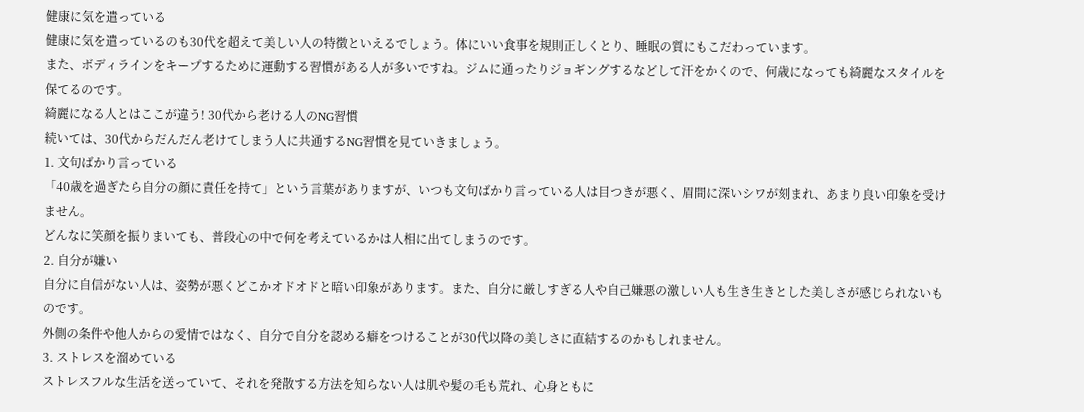健康に気を遣っている
健康に気を遣っているのも30代を超えて美しい人の特徴といえるでしょう。体にいい食事を規則正しくとり、睡眠の質にもこだわっています。
また、ボディラインをキープするために運動する習慣がある人が多いですね。ジムに通ったりジョギングするなどして汗をかくので、何歳になっても綺麗なスタイルを保てるのです。
綺麗になる人とはここが違う! 30代から老ける人のNG習慣
続いては、30代からだんだん老けてしまう人に共通するNG習慣を見ていきましょう。
1. 文句ばかり言っている
「40歳を過ぎたら自分の顔に責任を持て」という言葉がありますが、いつも文句ばかり言っている人は目つきが悪く、眉間に深いシワが刻まれ、あまり良い印象を受けません。
どんなに笑顔を振りまいても、普段心の中で何を考えているかは人相に出てしまうのです。
2. 自分が嫌い
自分に自信がない人は、姿勢が悪くどこかオドオドと暗い印象があります。また、自分に厳しすぎる人や自己嫌悪の激しい人も生き生きとした美しさが感じられないものです。
外側の条件や他人からの愛情ではなく、自分で自分を認める癖をつけることが30代以降の美しさに直結するのかもしれません。
3. ストレスを溜めている
ストレスフルな生活を送っていて、それを発散する方法を知らない人は肌や髪の毛も荒れ、心身ともに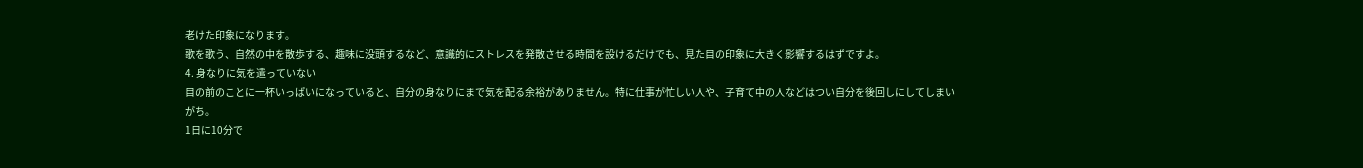老けた印象になります。
歌を歌う、自然の中を散歩する、趣味に没頭するなど、意識的にストレスを発散させる時間を設けるだけでも、見た目の印象に大きく影響するはずですよ。
4. 身なりに気を遣っていない
目の前のことに一杯いっぱいになっていると、自分の身なりにまで気を配る余裕がありません。特に仕事が忙しい人や、子育て中の人などはつい自分を後回しにしてしまいがち。
1日に10分で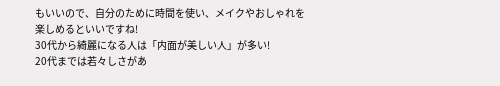もいいので、自分のために時間を使い、メイクやおしゃれを楽しめるといいですね!
30代から綺麗になる人は「内面が美しい人」が多い!
20代までは若々しさがあ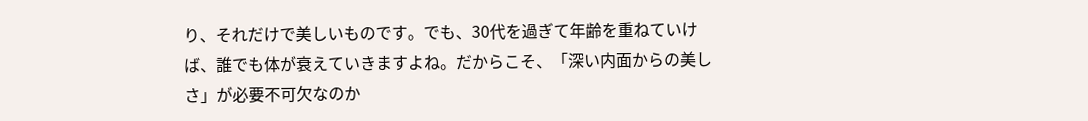り、それだけで美しいものです。でも、30代を過ぎて年齢を重ねていけば、誰でも体が衰えていきますよね。だからこそ、「深い内面からの美しさ」が必要不可欠なのか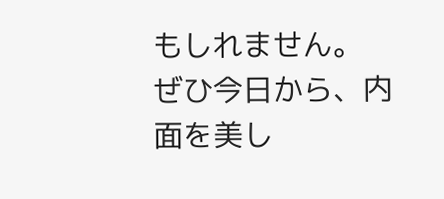もしれません。
ぜひ今日から、内面を美し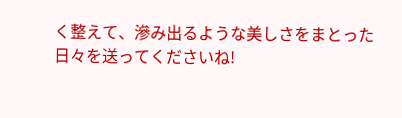く整えて、滲み出るような美しさをまとった日々を送ってくださいね!